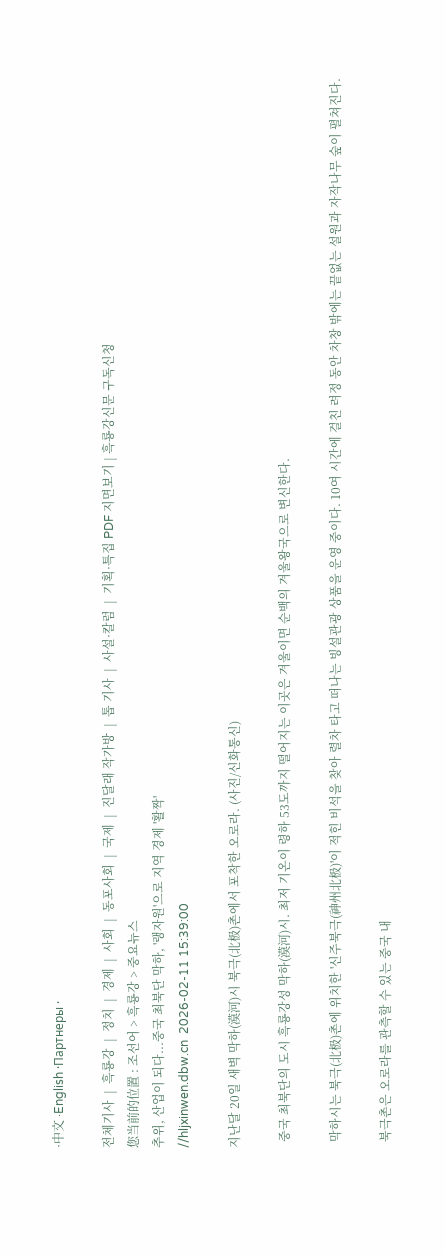·中文 ·English ·Партнеры ·

전체기사  |  흑룡강  |  정치  |  경제  |  사회  |  동포사회  |  국제  |  진달래 작가방  |  톱 기사  |  사설·칼럼  |  기획·특집 PDF 지면보기 | 흑룡강신문 구독신청
您当前的位置 : 조선어 > 흑룡강 > 중요뉴스
추위, 산업이 되다...중국 최북단 막하, '랭자원'으로 지역 경제 '활짝'
//hljxinwen.dbw.cn  2026-02-11 15:39:00

지난달 20일 새벽 막하(漠河)시 북극(北极)촌에서 포착한 오로라. (사진/신화통신)

  중국 최북단의 도시 흑룡강성 막하(漠河)시. 최저 기온이 령하 53도까지 떨어지는 이곳은 겨울이면 순백의 겨울왕국으로 변신한다.

  막하시는 북극(北极)촌에 위치한 '신주북극(神州北极)'이 적힌 비석을 찾아 렬차 타고 떠나는 빙설관광 상품을 운영 중이다. 10여 시간에 걸친 려정 동안 차창 밖에는 끝없는 설원과 자작나무 숲이 펼쳐진다.

  북극촌은 오로라를 관측할 수 있는 중국 내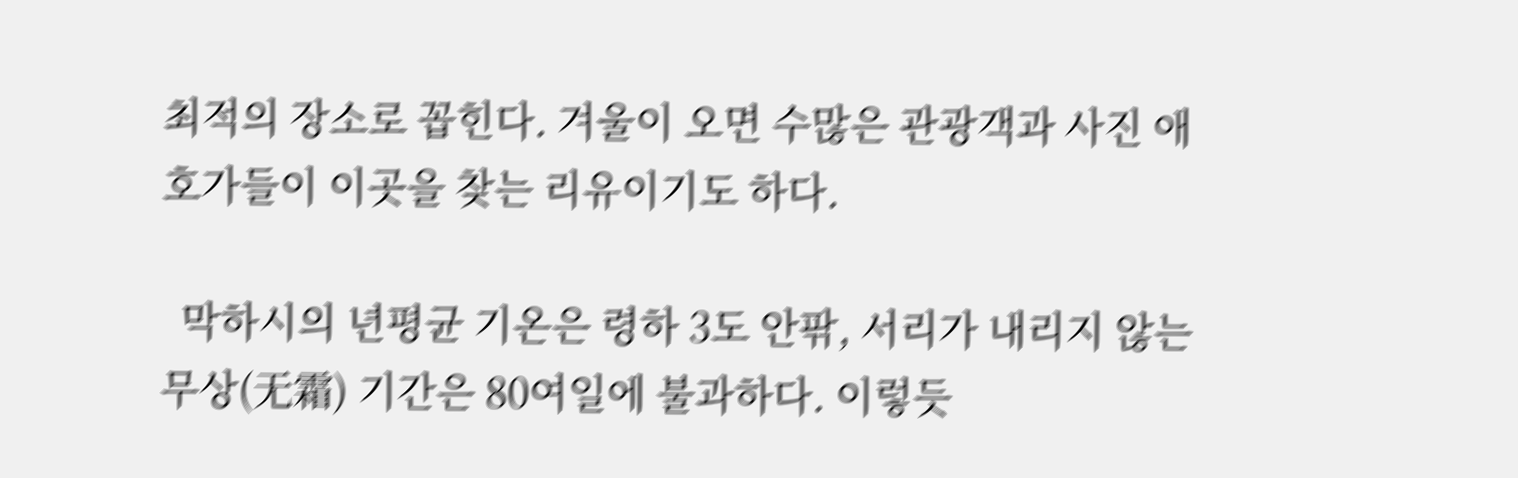최적의 장소로 꼽힌다. 겨울이 오면 수많은 관광객과 사진 애호가들이 이곳을 찾는 리유이기도 하다.

  막하시의 년평균 기온은 령하 3도 안팎, 서리가 내리지 않는 무상(无霜) 기간은 80여일에 불과하다. 이렇듯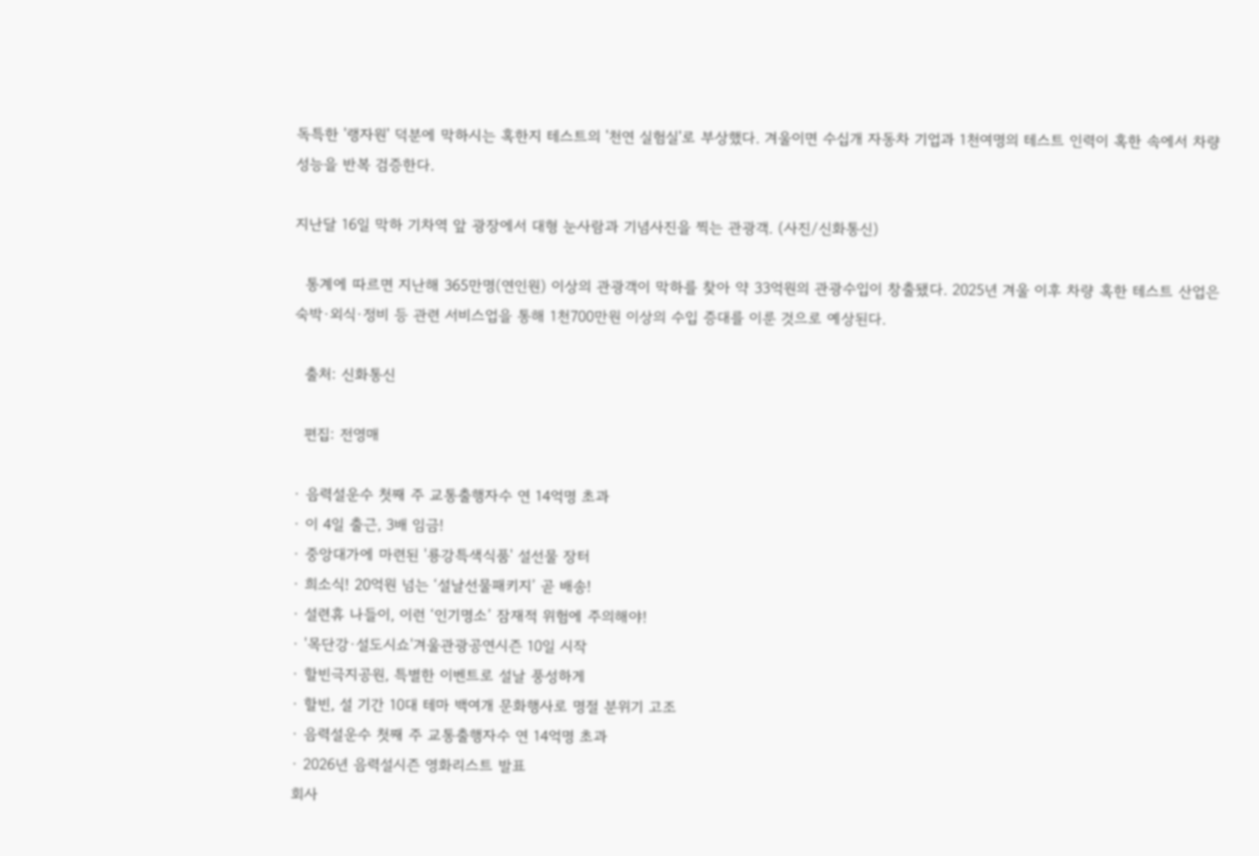독특한 '랭자원' 덕분에 막하시는 혹한지 테스트의 '천연 실험실'로 부상했다. 겨울이면 수십개 자동차 기업과 1천여명의 테스트 인력이 혹한 속에서 차량 성능을 반복 검증한다.

지난달 16일 막하 기차역 앞 광장에서 대형 눈사람과 기념사진을 찍는 관광객. (사진/신화통신)

  통계에 따르면 지난해 365만명(연인원) 이상의 관광객이 막하를 찾아 약 33억원의 관광수입이 창출됐다. 2025년 겨울 이후 차량 혹한 테스트 산업은 숙박·외식·정비 등 관련 서비스업을 통해 1천700만원 이상의 수입 증대를 이룬 것으로 예상된다.

  출처: 신화통신

  편집: 전영매

· 음력설운수 첫째 주 교통출행자수 연 14억명 초과
· 이 4일 출근, 3배 임금!
· 중앙대가에 마련된 '룡강특색식품' 설선물 장터
· 희소식! 20억원 넘는 ‘설날선물패키지’ 곧 배송!
· 설련휴 나들이, 이런 ‘인기명소’ 잠재적 위험에 주의해야!
· '목단강·설도시쇼'겨울관광공연시즌 10일 시작
· 할빈극지공원, 특별한 이벤트로 설날 풍성하게
· 할빈, 설 기간 10대 테마 백여개 문화행사로 명절 분위기 고조
· 음력설운수 첫째 주 교통출행자수 연 14억명 초과
· 2026년 음력설시즌 영화리스트 발표
회사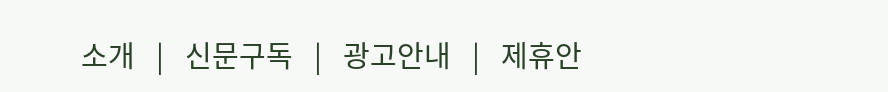소개   |   신문구독   |   광고안내   |   제휴안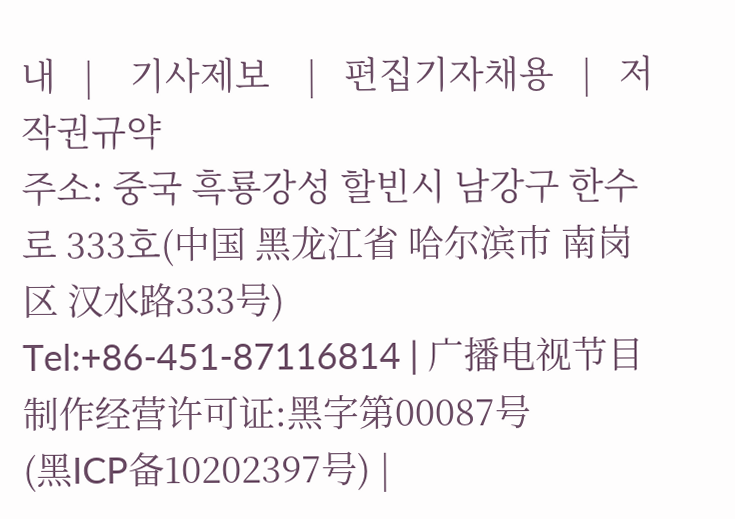내   |    기사제보    |   편집기자채용   |   저작권규약
주소: 중국 흑룡강성 할빈시 남강구 한수로 333호(中国 黑龙江省 哈尔滨市 南岗区 汉水路333号)
Tel:+86-451-87116814 | 广播电视节目制作经营许可证:黑字第00087号
(黑ICP备10202397号) |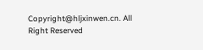Copyright@hljxinwen.cn. All Right Reserved